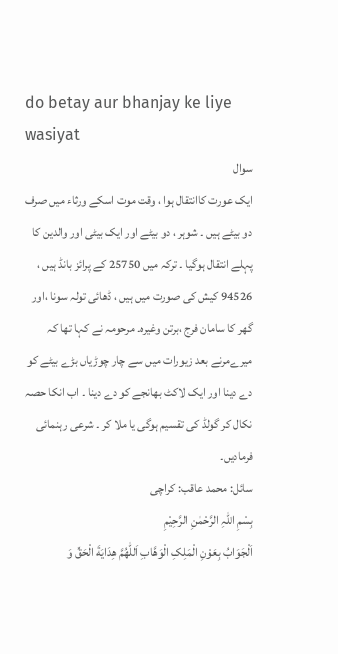do betay aur bhanjay ke liye wasiyat
سوال
ایک عورت کاانتقال ہوا ، وقت موت اسکے ورثاء میں صرف دو بیٹے ہیں ۔ شوہر ، دو بیٹے اور ایک بیٹی اور والدین کا پہلے انتقال ہوگیا ۔ ترکہ میں 25750 کے پرائز بانڈ ہیں ، 94526 کیش کی صورت میں ہیں ، ڈھائی تولہ سونا ،اور گھر کا سامان فرج ،برتن وغیرہ۔ مرحومہ نے کہا تھا کہ میرےمرنے بعد زیورات میں سے چار چوڑیاں بڑے بیٹے کو دے دینا اور ایک لاکٹ بھانجے کو دے دینا ۔ اب انکا حصہ نکال کر گولڈ کی تقسیم ہوگی یا ملا کر ۔ شرعی رہنمائی فرمادیں۔
سائل: محمد عاقب: کراچی
بِسْمِ اللہِ الرَّحْمٰنِ الرَّحِيْمِ
اَلْجَوَابُ بِعَوْنِ الْمَلِکِ الْوَھَّابِ اَللّٰھُمَّ ھِدَايَةَ الْحَقِّ وَ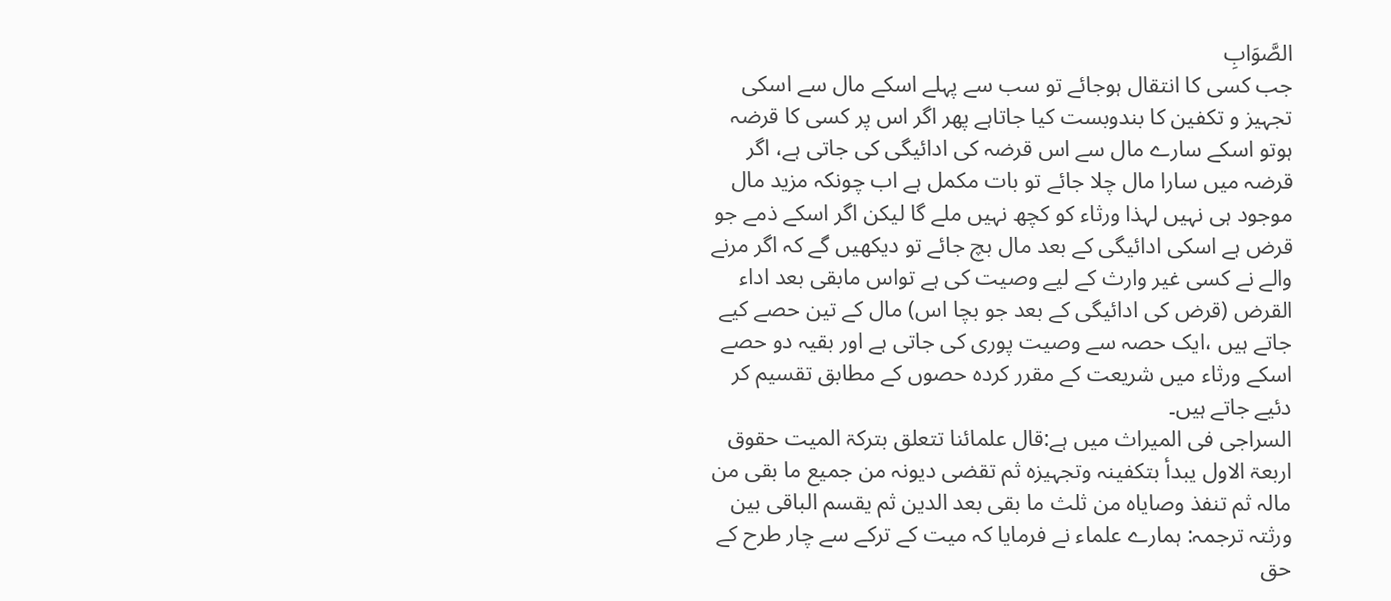الصَّوَابِ
جب کسی کا انتقال ہوجائے تو سب سے پہلے اسکے مال سے اسکی تجہیز و تکفین کا بندوبست کیا جاتاہے پھر اگر اس پر کسی کا قرضہ ہوتو اسکے سارے مال سے اس قرضہ کی ادائیگی کی جاتی ہے، اگر قرضہ میں سارا مال چلا جائے تو بات مکمل ہے اب چونکہ مزید مال موجود ہی نہیں لہذا ورثاء کو کچھ نہیں ملے گا لیکن اگر اسکے ذمے جو قرض ہے اسکی ادائیگی کے بعد مال بچ جائے تو دیکھیں گے کہ اگر مرنے والے نے کسی غیر وارث کے لیے وصیت کی ہے تواس مابقی بعد اداء القرض (قرض کی ادائیگی کے بعد جو بچا اس) مال کے تین حصے کیے جاتے ہیں ،ایک حصہ سے وصیت پوری کی جاتی ہے اور بقیہ دو حصے اسکے ورثاء میں شریعت کے مقرر کردہ حصوں کے مطابق تقسیم کر دئیے جاتے ہیں۔
السراجی فی المیراث میں ہے:قال علمائنا تتعلق بترکۃ المیت حقوق اربعۃ الاول یبدأ بتکفینہ وتجہیزہ ثم تقضی دیونہ من جمیع ما بقی من مالہ ثم تنفذ وصایاہ من ثلث ما بقی بعد الدین ثم یقسم الباقی بین ورثتہ ترجمہ: ہمارے علماء نے فرمایا کہ میت کے ترکے سے چار طرح کے حق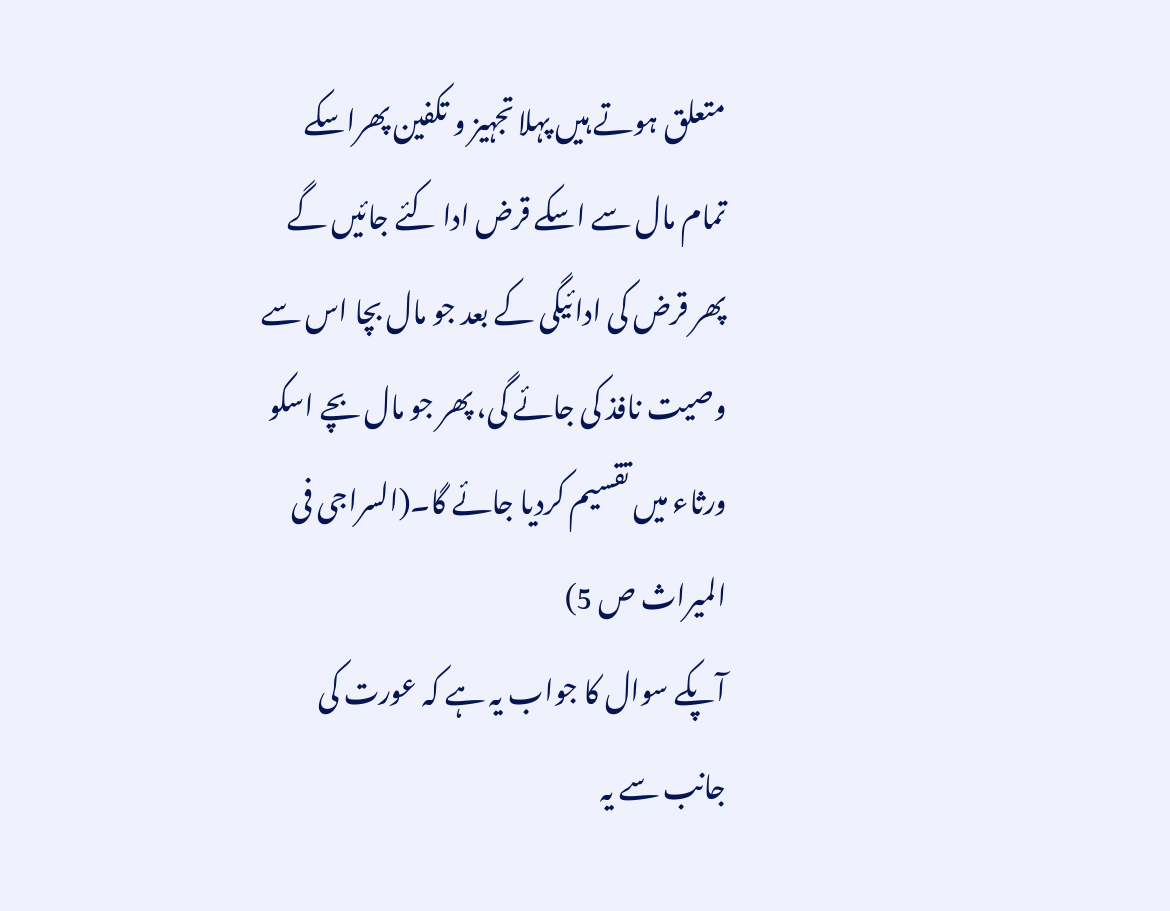متعلق ہوتے ہیں پہلا تجہیز و تکفین پھراسکے تمام مال سے اسکے قرض ادا کئے جائیں گے پھر قرض کی ادائیگی کے بعد جو مال بچا اس سے وصیت نافذ کی جائے گی، پھر جو مال بچے اسکو ورثاء میں تقسیم کردیا جائے گا۔(السراجی فی المیراث ص 5)
آپکے سوال کا جواب یہ ہے کہ عورت کی جانب سے یہ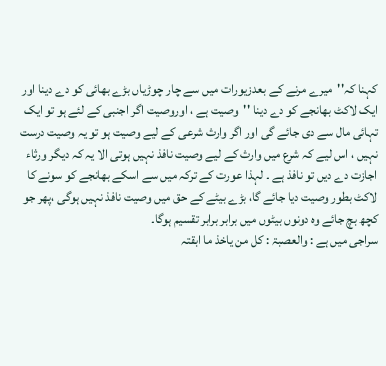کہنا کہ''میرے مرنے کے بعدزیورات میں سے چار چوڑیاں بڑے بھائی کو دے دینا اور ایک لاکٹ بھانجے کو دے دینا ''وصیت ہے ، اوروصیت اگر اجنبی کے لئے ہو تو ایک تہائی مال سے دی جائے گی اور اگر وارث شرعی کے لیے وصیت ہو تو یہ وصیت درست نہیں ، اس لیے کہ شرع میں وارث کے لیے وصیت نافذ نہیں ہوتی الا یہ کہ دیگر ورثاء اجازت دے دیں تو نافذ ہے ۔ لہذا عورت کے ترکہ میں سے اسکے بھانجے کو سونے کا لاکٹ بطور وصیت دیا جائے گا، بڑے بیٹے کے حق میں وصیت نافذ نہیں ہوگی ،پھر جو کچھ بچ جائے وہ دونوں بیٹوں میں برابر برابر تقسیم ہوگا۔
سراجی میں ہے : والعصبۃ : کل من یاخذ ما ابقتہ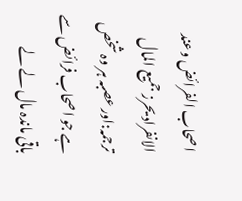اصحاب الفرائض وعند الانفراد یحرز جمیع المال ترجمہ:اور عصبہ ہر وہ شخص ہے جو اصحاب فرائض سے باقی ماندہ مال لے لے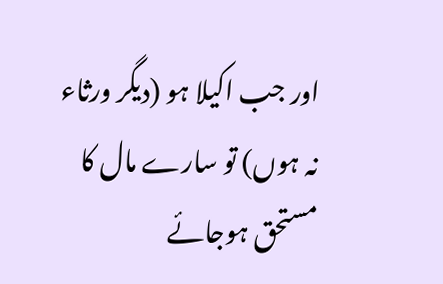اور جب اکیلا ہو (دیگر ورثاء نہ ہوں) تو سارے مال کا مستحق ہوجائے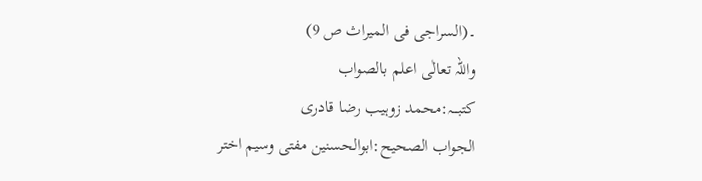۔(السراجی فی المیراث ص 9)
واللہ تعالٰی اعلم بالصواب
کتبـــہ:محمد زوہیب رضا قادری
الجواب الصحیح:ابوالحسنین مفتی وسیم اختر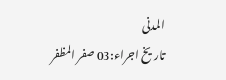المدنی
تاریخ اجراء:03 صفر المظفر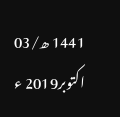1441 ھ/03 اکتوبر2019 ء